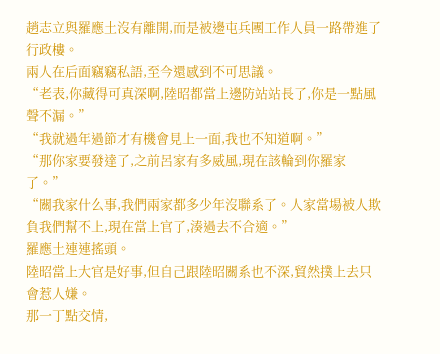趙志立與羅應土沒有離開,而是被邊屯兵團工作人員一路帶進了行政樓。
兩人在后面竊竊私語,至今還感到不可思議。
“老表,你藏得可真深啊,陸昭都當上邊防站站長了,你是一點風聲不漏。”
“我就過年過節才有機會見上一面,我也不知道啊。”
“那你家要發達了,之前呂家有多威風,現在該輪到你羅家了。”
“關我家什么事,我們兩家都多少年沒聯系了。人家當場被人欺負我們幫不上,現在當上官了,湊過去不合適。”
羅應土連連搖頭。
陸昭當上大官是好事,但自己跟陸昭關系也不深,貿然撲上去只會惹人嫌。
那一丁點交情,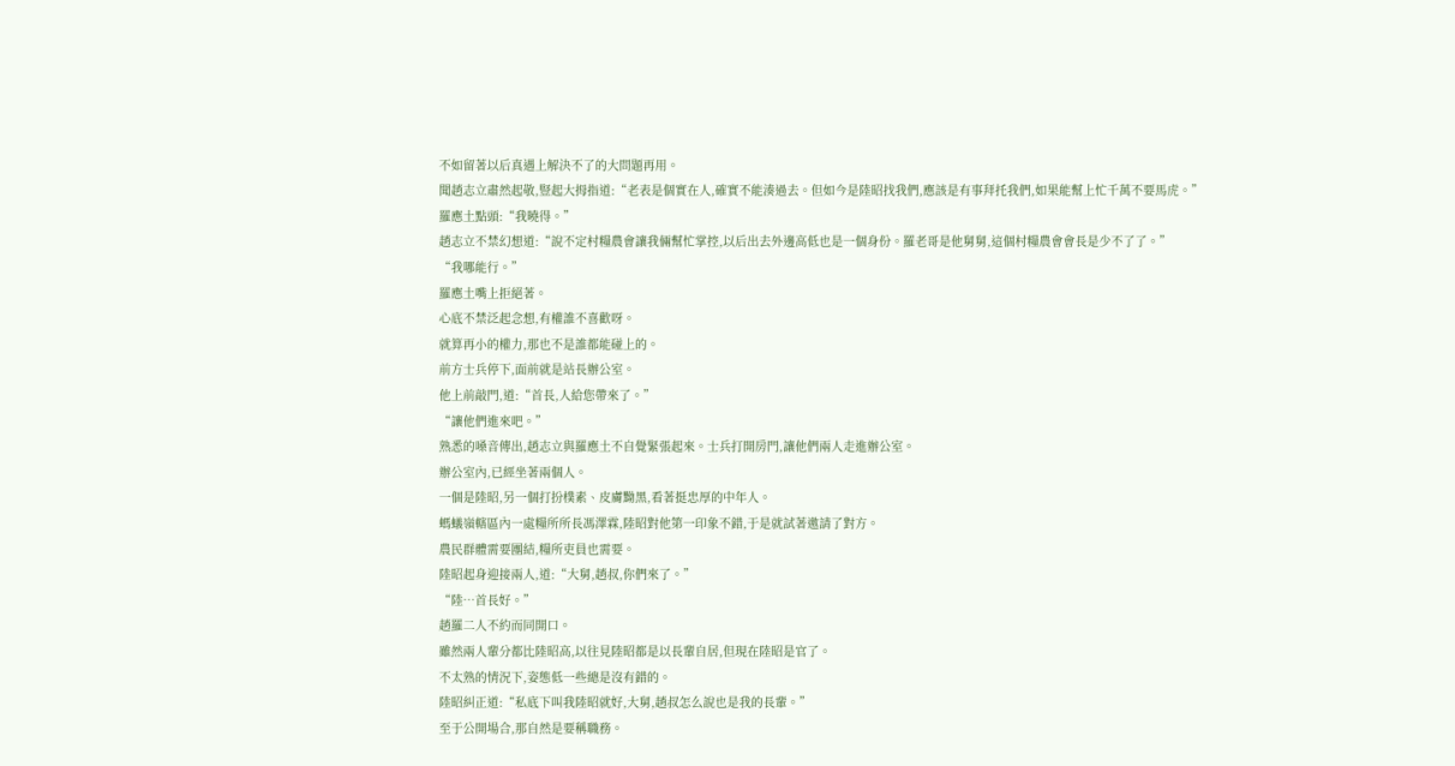不如留著以后真遇上解決不了的大問題再用。
聞趙志立肅然起敬,豎起大拇指道:“老表是個實在人,確實不能湊過去。但如今是陸昭找我們,應該是有事拜托我們,如果能幫上忙千萬不要馬虎。”
羅應土點頭:“我曉得。”
趙志立不禁幻想道:“說不定村糧農會讓我倆幫忙掌控,以后出去外邊高低也是一個身份。羅老哥是他舅舅,這個村糧農會會長是少不了了。”
“我哪能行。”
羅應土嘴上拒絕著。
心底不禁泛起念想,有權誰不喜歡呀。
就算再小的權力,那也不是誰都能碰上的。
前方士兵停下,面前就是站長辦公室。
他上前敲門,道:“首長,人給您帶來了。”
“讓他們進來吧。”
熟悉的嗓音傳出,趙志立與羅應土不自覺緊張起來。士兵打開房門,讓他們兩人走進辦公室。
辦公室內,已經坐著兩個人。
一個是陸昭,另一個打扮樸素、皮膚黝黑,看著挺忠厚的中年人。
螞蟻嶺轄區內一處糧所所長馮澤霖,陸昭對他第一印象不錯,于是就試著邀請了對方。
農民群體需要團結,糧所吏員也需要。
陸昭起身迎接兩人,道:“大舅,趙叔,你們來了。”
“陸…首長好。”
趙羅二人不約而同開口。
雖然兩人輩分都比陸昭高,以往見陸昭都是以長輩自居,但現在陸昭是官了。
不太熟的情況下,姿態低一些總是沒有錯的。
陸昭糾正道:“私底下叫我陸昭就好,大舅,趙叔怎么說也是我的長輩。”
至于公開場合,那自然是要稱職務。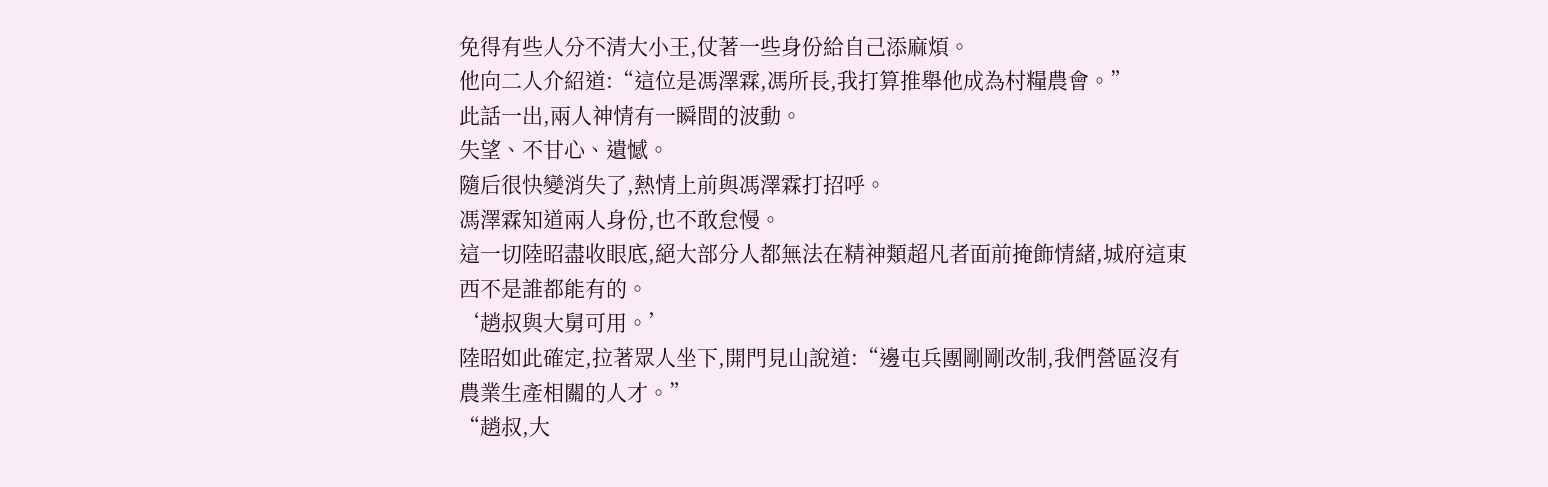免得有些人分不清大小王,仗著一些身份給自己添麻煩。
他向二人介紹道:“這位是馮澤霖,馮所長,我打算推舉他成為村糧農會。”
此話一出,兩人神情有一瞬間的波動。
失望、不甘心、遺憾。
隨后很快變消失了,熱情上前與馮澤霖打招呼。
馮澤霖知道兩人身份,也不敢怠慢。
這一切陸昭盡收眼底,絕大部分人都無法在精神類超凡者面前掩飾情緒,城府這東西不是誰都能有的。
‘趙叔與大舅可用。’
陸昭如此確定,拉著眾人坐下,開門見山說道:“邊屯兵團剛剛改制,我們營區沒有農業生產相關的人才。”
“趙叔,大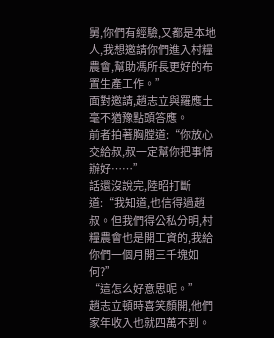舅,你們有經驗,又都是本地人,我想邀請你們進入村糧農會,幫助馮所長更好的布置生產工作。”
面對邀請,趙志立與羅應土毫不猶豫點頭答應。
前者拍著胸膛道:“你放心交給叔,叔一定幫你把事情辦好……”
話還沒說完,陸昭打斷道:“我知道,也信得過趙叔。但我們得公私分明,村糧農會也是開工資的,我給你們一個月開三千塊如何?”
“這怎么好意思呢。”
趙志立頓時喜笑顏開,他們家年收入也就四萬不到。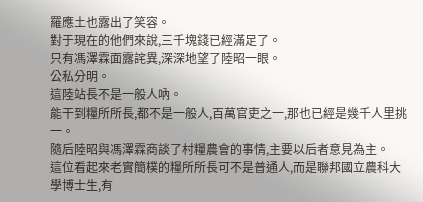羅應土也露出了笑容。
對于現在的他們來說,三千塊錢已經滿足了。
只有馮澤霖面露詫異,深深地望了陸昭一眼。
公私分明。
這陸站長不是一般人吶。
能干到糧所所長,都不是一般人,百萬官吏之一,那也已經是幾千人里挑一。
隨后陸昭與馮澤霖商談了村糧農會的事情,主要以后者意見為主。
這位看起來老實簡樸的糧所所長可不是普通人,而是聯邦國立農科大學博士生,有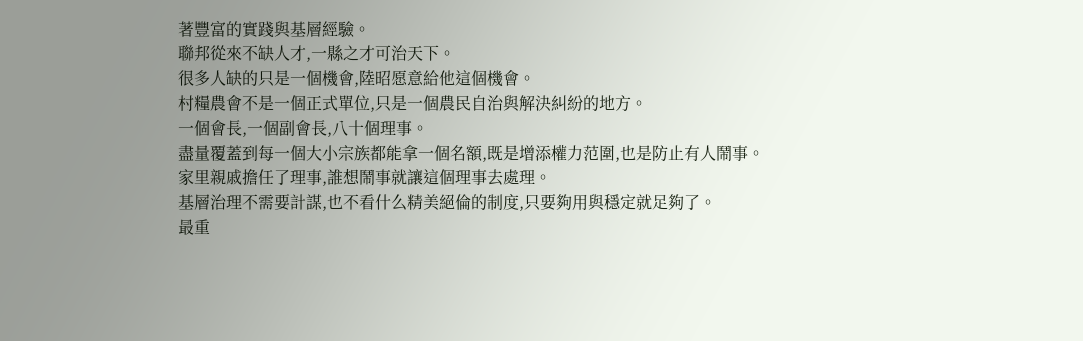著豐富的實踐與基層經驗。
聯邦從來不缺人才,一縣之才可治天下。
很多人缺的只是一個機會,陸昭愿意給他這個機會。
村糧農會不是一個正式單位,只是一個農民自治與解決糾紛的地方。
一個會長,一個副會長,八十個理事。
盡量覆蓋到每一個大小宗族都能拿一個名額,既是增添權力范圍,也是防止有人鬧事。
家里親戚擔任了理事,誰想鬧事就讓這個理事去處理。
基層治理不需要計謀,也不看什么精美絕倫的制度,只要夠用與穩定就足夠了。
最重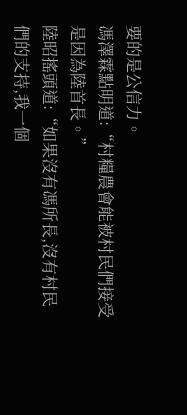要的是公信力。
馮澤霖點明道:“村糧農會能被村民們接受是因為陸首長。”
陸昭搖頭道:“如果沒有馮所長,沒有村民們的支持,我一個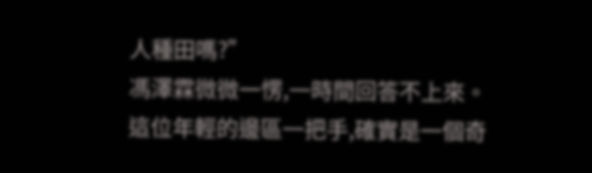人種田嗎?”
馮澤霖微微一愣,一時間回答不上來。
這位年輕的邊區一把手,確實是一個奇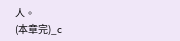人。
(本章完)_c